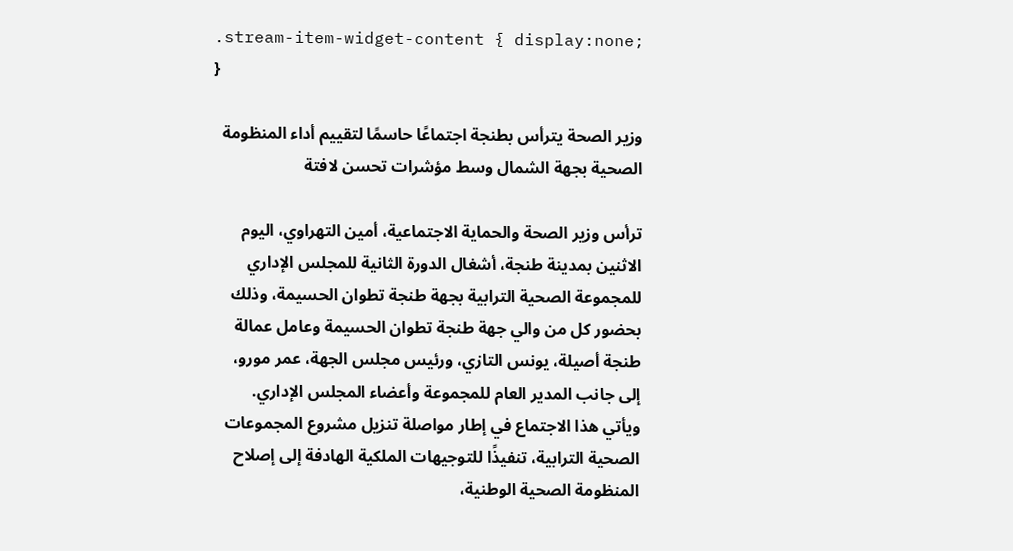.stream-item-widget-content { display:none; }

وزير الصحة يترأس بطنجة اجتماعًا حاسمًا لتقييم أداء المنظومة الصحية بجهة الشمال وسط مؤشرات تحسن لافتة

ترأس وزير الصحة والحماية الاجتماعية، أمين التهراوي، اليوم الاثنين بمدينة طنجة، أشغال الدورة الثانية للمجلس الإداري للمجموعة الصحية الترابية بجهة طنجة تطوان الحسيمة، وذلك بحضور كل من والي جهة طنجة تطوان الحسيمة وعامل عمالة طنجة أصيلة، يونس التازي، ورئيس مجلس الجهة، عمر مورو، إلى جانب المدير العام للمجموعة وأعضاء المجلس الإداري.
ويأتي هذا الاجتماع في إطار مواصلة تنزيل مشروع المجموعات الصحية الترابية، تنفيذًا للتوجيهات الملكية الهادفة إلى إصلاح المنظومة الصحية الوطنية،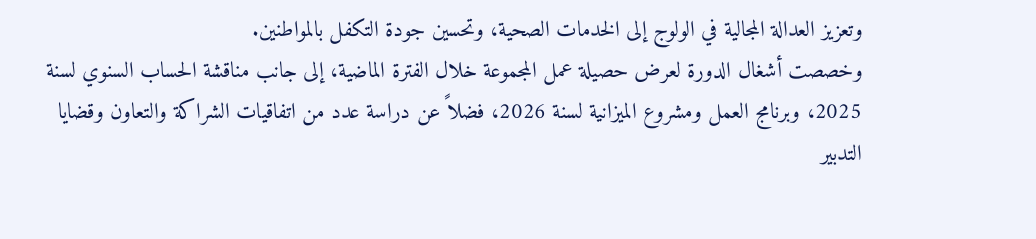وتعزيز العدالة المجالية في الولوج إلى الخدمات الصحية، وتحسين جودة التكفل بالمواطنين.
وخصصت أشغال الدورة لعرض حصيلة عمل المجموعة خلال الفترة الماضية، إلى جانب مناقشة الحساب السنوي لسنة 2025، وبرنامج العمل ومشروع الميزانية لسنة 2026، فضلاً عن دراسة عدد من اتفاقيات الشراكة والتعاون وقضايا التدبير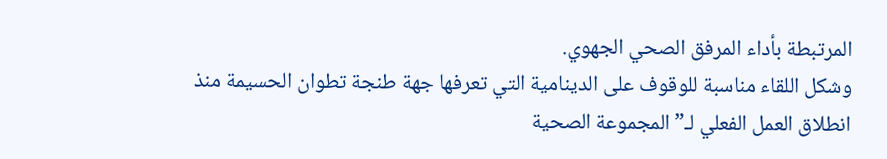المرتبطة بأداء المرفق الصحي الجهوي.
وشكل اللقاء مناسبة للوقوف على الدينامية التي تعرفها جهة طنجة تطوان الحسيمة منذ انطلاق العمل الفعلي لـ”المجموعة الصحية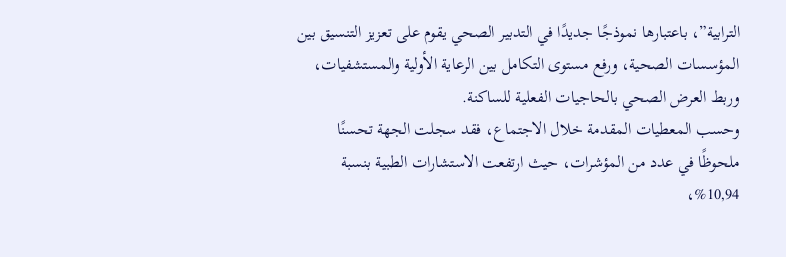الترابية”، باعتبارها نموذجًا جديدًا في التدبير الصحي يقوم على تعزيز التنسيق بين المؤسسات الصحية، ورفع مستوى التكامل بين الرعاية الأولية والمستشفيات، وربط العرض الصحي بالحاجيات الفعلية للساكنة.
وحسب المعطيات المقدمة خلال الاجتماع، فقد سجلت الجهة تحسنًا ملحوظًا في عدد من المؤشرات، حيث ارتفعت الاستشارات الطبية بنسبة 10,94%،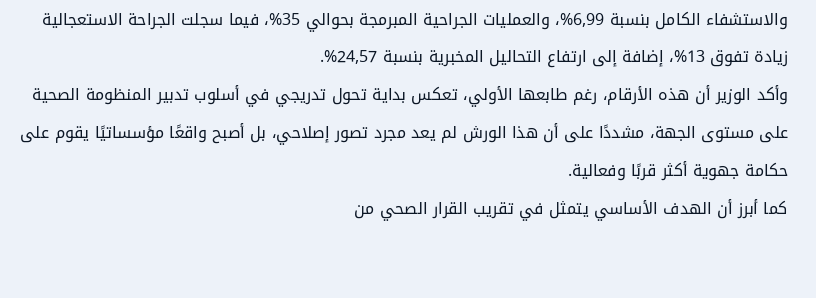والاستشفاء الكامل بنسبة 6,99%، والعمليات الجراحية المبرمجة بحوالي 35%، فيما سجلت الجراحة الاستعجالية زيادة تفوق 13%، إضافة إلى ارتفاع التحاليل المخبرية بنسبة 24,57%.
وأكد الوزير أن هذه الأرقام، رغم طابعها الأولي، تعكس بداية تحول تدريجي في أسلوب تدبير المنظومة الصحية على مستوى الجهة، مشددًا على أن هذا الورش لم يعد مجرد تصور إصلاحي، بل أصبح واقعًا مؤسساتيًا يقوم على حكامة جهوية أكثر قربًا وفعالية.
كما أبرز أن الهدف الأساسي يتمثل في تقريب القرار الصحي من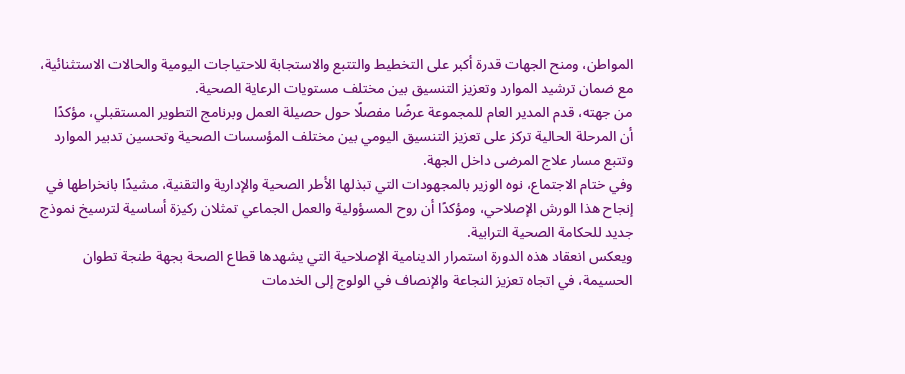المواطن، ومنح الجهات قدرة أكبر على التخطيط والتتبع والاستجابة للاحتياجات اليومية والحالات الاستثنائية، مع ضمان ترشيد الموارد وتعزيز التنسيق بين مختلف مستويات الرعاية الصحية.
من جهته، قدم المدير العام للمجموعة عرضًا مفصلًا حول حصيلة العمل وبرنامج التطوير المستقبلي، مؤكدًا أن المرحلة الحالية تركز على تعزيز التنسيق اليومي بين مختلف المؤسسات الصحية وتحسين تدبير الموارد وتتبع مسار علاج المرضى داخل الجهة.
وفي ختام الاجتماع، نوه الوزير بالمجهودات التي تبذلها الأطر الصحية والإدارية والتقنية، مشيدًا بانخراطها في إنجاح هذا الورش الإصلاحي، ومؤكدًا أن روح المسؤولية والعمل الجماعي تمثلان ركيزة أساسية لترسيخ نموذج جديد للحكامة الصحية الترابية.
ويعكس انعقاد هذه الدورة استمرار الدينامية الإصلاحية التي يشهدها قطاع الصحة بجهة طنجة تطوان الحسيمة، في اتجاه تعزيز النجاعة والإنصاف في الولوج إلى الخدمات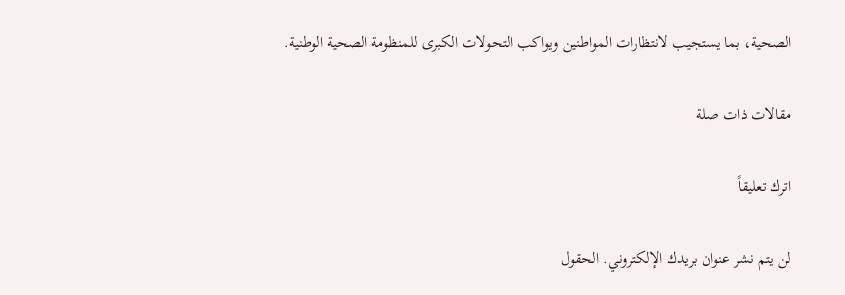الصحية، بما يستجيب لانتظارات المواطنين ويواكب التحولات الكبرى للمنظومة الصحية الوطنية.

مقالات ذات صلة

اترك تعليقاً

لن يتم نشر عنوان بريدك الإلكتروني. الحقول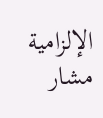الإلزامية مشار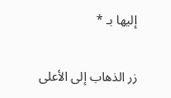إليها بـ *

زر الذهاب إلى الأعلى